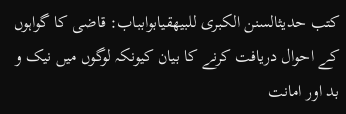کتب حدیثالسنن الكبرى للبيهقيابوابباب: قاضی کا گواہوں کے احوال دریافت کرنے کا بیان کیونکہ لوگوں میں نیک و بد اور امانت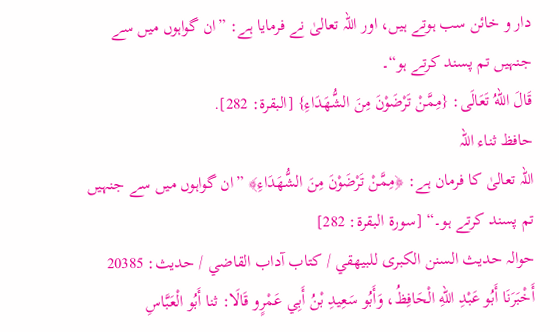دار و خائن سب ہوتے ہیں، اور اللہ تعالیٰ نے فرمایا ہے: ”ان گواہوں میں سے جنہیں تم پسند کرتے ہو“۔
قَالَ اللهُ تَعَالَى: {مِمَّنْ تَرْضَوْنَ مِنَ الشُّهَدَاءِ} [البقرة: 282].
حافظ ثناء اللہ
اللہ تعالیٰ کا فرمان ہے: ﴿مِمَّنْ تَرْضَوْنَ مِنَ الشُّهَدَاءِ﴾ ”ان گواہوں میں سے جنہیں تم پسند کرتے ہو۔“ [سورة البقرة: 282]
حوالہ حدیث السنن الكبرى للبيهقي / كتاب آداب القاضي / حدیث: 20385
أَخْبَرَنَا أَبُو عَبْدِ اللهِ الْحَافِظُ، وَأَبُو سَعِيدِ بْنُ أَبِي عَمْرٍو قَالَا: ثنا أَبُو الْعَبَّاسِ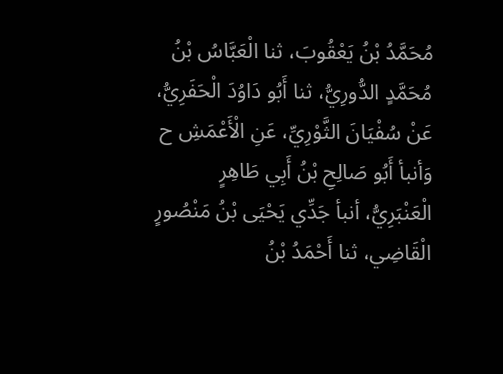مُحَمَّدُ بْنُ يَعْقُوبَ، ثنا الْعَبَّاسُ بْنُ مُحَمَّدٍ الدُّورِيُّ، ثنا أَبُو دَاوُدَ الْحَفَرِيُّ، عَنْ سُفْيَانَ الثَّوْرِيِّ، عَنِ الْأَعْمَشِ ح وَأنبأ أَبُو صَالِحِ بْنُ أَبِي طَاهِرٍ الْعَنْبَرِيُّ، أنبأ جَدِّي يَحْيَى بْنُ مَنْصُورٍ الْقَاضِي، ثنا أَحْمَدُ بْنُ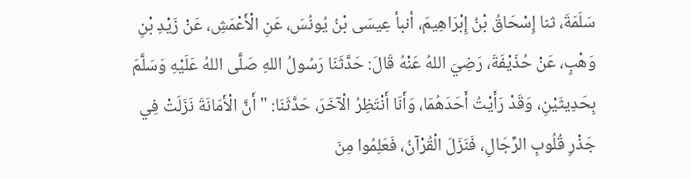سَلَمَةَ، ثنا إِسْحَاقُ بْنُ إِبْرَاهِيمَ، أنبأ عِيسَى بْنُ يُونُسَ، عَنِ الْأَعْمَشِ، عَنْ زَيْدِ بْنِ وَهْبٍ، عَنْ حُذَيْفَةَ، رَضِيَ اللهُ عَنْهُ قَالَ: حَدَّثَنَا رَسُولُ اللهِ صَلَّى اللهُ عَلَيْهِ وَسَلَّمَ بِحَدِيثَيْنِ، وَقَدْ رَأَيْتُ أَحَدَهُمَا، وَأَنَا أَنْتَظِرُ الْآخَرَ، حَدَّثَنَا: " أَنَّ الْأَمَانَةَ نَزَلَتْ فِي جَذْرِ قُلُوبِ الرِّجَالِ، فَنَزَلَ الْقُرْآنُ، فَعَلِمُوا مِنَ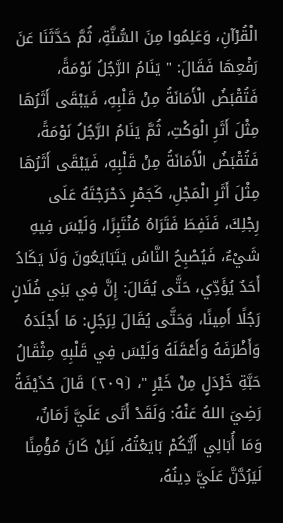الْقُرْآنِ، وَعَلِمُوا مِنَ السُّنَّةِ، ثُمَّ حَدَّثَنَا عَنَ رَفْعِهَا فَقَالَ: " يَنَامُ الرَّجُلُ نَوْمَةً، فَتُقْبَضُ الْأَمَانَةُ مِنْ قَلْبِهِ، فَيَبْقَى أَثَرُهَا مِثْلَ أَثَرِ الْوَكْتِ، ثُمَّ يَنَامُ الرَّجُلُ نَوْمَةً، فَتُقْبَضُ الْأَمَانَةُ مِنْ قَلْبِهِ، فَيَبْقَى أَثَرُهَا مِثْلَ أَثَرِ الْمَجْلِ، كَجَمْرٍ دَحْرَجْتَهُ عَلَى رِجْلِكَ، فَنَفِطَ فَتَرَاهُ مُنْتَبِرًا، وَلَيْسَ فِيهِ شَيْءٌ، فَيُصْبِحُ النَّاسُ يَتَبَايَعُونَ وَلَا يَكَادُ أَحَدٌ يُؤَدِّي، حَتَّى يُقَالَ: إِنَّ فِي بَنِي فُلَانٍ رَجُلًا أَمِينًا، وَحَتَّى يُقَالَ لِرَجُلٍ: مَا أَجْلَدَهُ وَأَظْرَفَهُ وَأَعْقَلَهُ وَلَيْسَ فِي قَلْبِهِ مِثْقَالُ حَبَّةِ خَرْدَلٍ مِنْ خَيْرٍ "، ⦗٢٠٩⦘ قَالَ حُذَيْفَةُ رَضِيَ اللهُ عَنْهُ: وَلَقَدْ أَتَى عَلَيَّ زَمَانٌ، وَمَا أُبَالِي أَيُّكُمْ بَايَعْتُهُ، لَئِنْ كَانَ مُؤْمِنًا لَيَرُدَّنَّ عَلَيَّ دِينُهُ،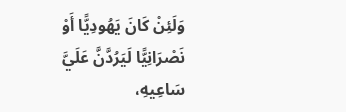وَلَئِنْ كَانَ يَهُودِيًّا أَوْ نَصْرَانِيًّا لَيَرُدَّنَّ عَلَيَّ سَاعِيهِ،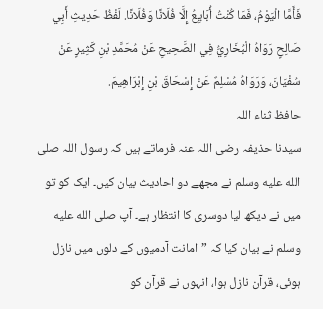فَأَمَّا الْيَوْمُ، فَمَا كُنْتُ أُبَايِعُ إِلَّا فُلَانًا وَفُلَانًا. لَفْظُ حَدِيثِ أَبِي صَالِحٍ رَوَاهُ الْبُخَارِيُّ فِي الصَّحِيحِ عَنْ مُحَمَّدِ بْنِ كَثِيرٍ عَنْ سُفْيَانَ، وَرَوَاهُ مُسْلِمٌ عَنْ إِسْحَاقَ بْنِ إِبْرَاهِيمَ.
حافظ ثناء اللہ
سیدنا حذیفہ رضی اللہ عنہ فرماتے ہیں کہ رسول اللہ صلى الله عليه وسلم نے مجھے دو احادیث بیان کیں۔ ایک کو تو میں نے دیکھ لیا دوسری کا انتظار ہے۔ آپ صلى الله عليه وسلم نے بیان کیا کہ ”امانت آدمیوں کے دلوں میں نازل ہوئی، قرآن نازل ہوا، انہوں نے قرآن کو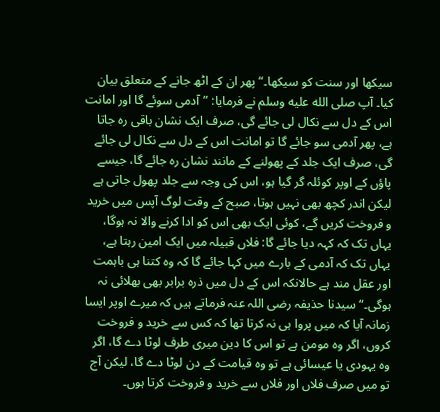سیکھا اور سنت کو سیکھا۔“ پھر ان کے اٹھ جانے کے متعلق بیان کیا۔ آپ صلى الله عليه وسلم نے فرمایا: ”آدمی سوئے گا اور امانت اس کے دل سے نکال لی جائے گی، صرف ایک نشان باقی رہ جاتا ہے، پھر آدمی سو جائے گا تو امانت اس کے دل سے نکال لی جائے گی، صرف ایک جلد کے پھولنے کے مانند نشان رہ جائے گا، جیسے پاؤں کے اوپر کوئلہ گر گیا ہو، اس کی وجہ سے جلد پھول جاتی ہے لیکن اندر کچھ بھی نہیں ہوتا، صبح کے وقت لوگ آپس میں خرید و فروخت کریں گے، کوئی ایک بھی اس کو ادا کرنے والا نہ ہوگا، یہاں تک کہ کہہ دیا جائے گا: فلاں قبیلہ میں ایک امین رہتا ہے، یہاں تک کہ آدمی کے بارے میں کہا جائے گا کہ وہ کتنا ہی باہمت اور عقل مند ہے حالانکہ اس کے دل میں ذرہ برابر بھی بھلائی نہ ہوگی۔“ سیدنا حذیفہ رضی اللہ عنہ فرماتے ہیں کہ میرے اوپر ایسا زمانہ آیا کہ میں پروا ہی نہ کرتا تھا کہ کس سے خرید و فروخت کروں، اگر وہ مومن ہے تو اس کا دین میری طرف لوٹا دے گا، اگر وہ یہودی یا عیسائی ہے تو وہ قیامت کے دن لوٹا دے گا، لیکن آج تو میں صرف فلاں اور فلاں سے خرید و فروخت کرتا ہوں۔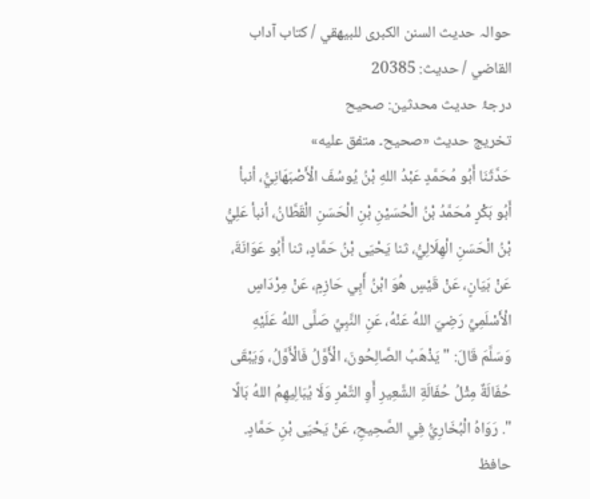حوالہ حدیث السنن الكبرى للبيهقي / كتاب آداب القاضي / حدیث: 20385
درجۂ حدیث محدثین: صحيح
تخریج حدیث «صحيح۔ متفق عليه»
حَدَّثَنَا أَبُو مُحَمَّدٍ عَبْدُ اللهِ بْنُ يُوسُفَ الْأَصْبَهَانِيُّ، أنبأ أَبُو بَكْرٍ مُحَمَّدُ بْنُ الْحُسَيْنِ بْنِ الْحَسَنِ الْقَطَّانُ، أنبأ عَلِيُّ بْنُ الْحَسَنِ الْهِلَالِيُّ، ثنا يَحْيَى بْنُ حَمَّادٍ، ثنا أَبُو عَوَانَةَ، عَنْ بَيَانٍ، عَنْ قَيْسٍ هُوَ ابْنُ أَبِي حَازِمٍ، عَنْ مِرْدَاسٍ الْأَسْلَمِيِّ رَضِيَ اللهُ عَنْهُ، عَنِ النَّبِيِّ صَلَّى اللهُ عَلَيْهِ وَسَلَّمَ قَالَ: " يَذْهَبُ الصَّالِحُونَ، الْأَوَّلُ فَالْأَوَّلُ، وَيَبْقَى حُفَالَةٌ مِثْلُ حُفَالَةِ الشَّعِيرِ أَوِ التَّمْرِ وَلَا يُبَالِيهِمُ اللهُ بَالًا ". رَوَاهُ الْبُخَارِيُّ فِي الصَّحِيحِ، عَنْ يَحْيَى بْنِ حَمَّادٍ.
حافظ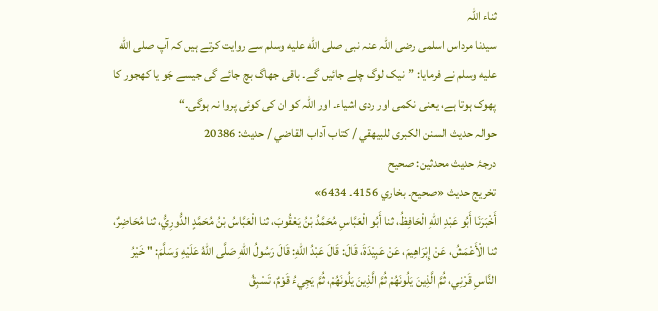ثناء اللہ
سیدنا مرداس اسلمی رضی اللہ عنہ نبی صلى الله عليه وسلم سے روایت کرتے ہیں کہ آپ صلى الله عليه وسلم نے فرمایا: ”نیک لوگ چلے جائیں گے۔ باقی جھاگ بچ جائے گی جیسے جَو یا کھجور کا پھوک ہوتا ہے، یعنی نکمی اور ردی اشیاء۔ اور اللہ کو ان کی کوئی پروا نہ ہوگی۔“
حوالہ حدیث السنن الكبرى للبيهقي / كتاب آداب القاضي / حدیث: 20386
درجۂ حدیث محدثین: صحيح
تخریج حدیث «صحيح۔ بخاري 4156۔ 6434»
أَخْبَرَنَا أَبُو عَبْدِ اللهِ الْحَافِظُ، ثنا أَبُو الْعَبَّاسِ مُحَمَّدُ بْنُ يَعْقُوبَ، ثنا الْعَبَّاسُ بْنُ مُحَمَّدٍ الدُّورِيُّ، ثنا مُحَاضِرٌ، ثنا الْأَعْمَشُ، عَنْ إِبْرَاهِيمَ، عَنْ عَبِيْدَةَ، قَالَ: قَالَ عَبْدُ اللهِ: قَالَ رَسُولُ اللهِ صَلَّى اللهُ عَلَيْهِ وَسَلَّمَ: " خَيْرُ النَّاسِ قَرْنِي، ثُمَّ الَّذِينَ يَلُونَهُمْ ثُمَّ الَّذِينَ يَلُونَهُمْ، ثُمَّ يَجِيءُ قَوْمٌ، تَسْبِقُ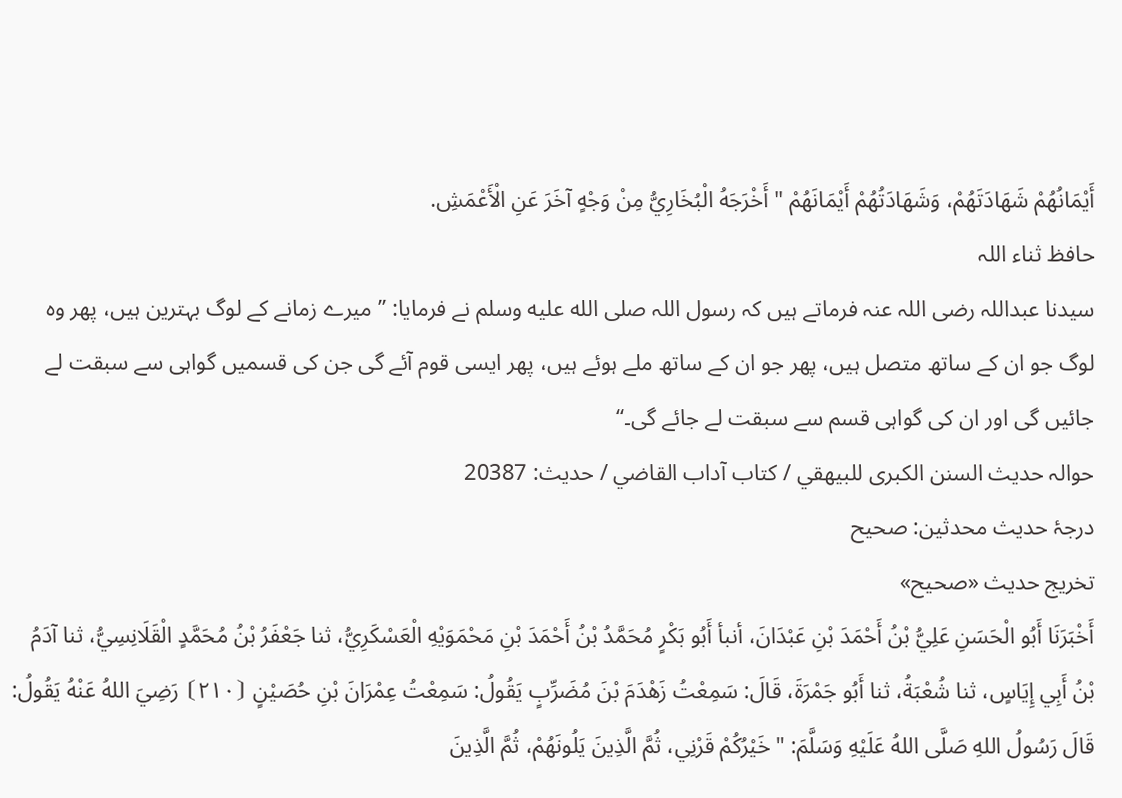أَيْمَانُهُمْ شَهَادَتَهُمْ، وَشَهَادَتُهُمْ أَيْمَانَهُمْ " أَخْرَجَهُ الْبُخَارِيُّ مِنْ وَجْهٍ آخَرَ عَنِ الْأَعْمَشِ.
حافظ ثناء اللہ
سیدنا عبداللہ رضی اللہ عنہ فرماتے ہیں کہ رسول اللہ صلى الله عليه وسلم نے فرمایا: ”میرے زمانے کے لوگ بہترین ہیں، پھر وہ لوگ جو ان کے ساتھ متصل ہیں، پھر جو ان کے ساتھ ملے ہوئے ہیں، پھر ایسی قوم آئے گی جن کی قسمیں گواہی سے سبقت لے جائیں گی اور ان کی گواہی قسم سے سبقت لے جائے گی۔“
حوالہ حدیث السنن الكبرى للبيهقي / كتاب آداب القاضي / حدیث: 20387
درجۂ حدیث محدثین: صحيح
تخریج حدیث «صحيح»
أَخْبَرَنَا أَبُو الْحَسَنِ عَلِيُّ بْنُ أَحْمَدَ بْنِ عَبْدَانَ، أنبأ أَبُو بَكْرٍ مُحَمَّدُ بْنُ أَحْمَدَ بْنِ مَحْمَوَيْهِ الْعَسْكَرِيُّ، ثنا جَعْفَرُ بْنُ مُحَمَّدٍ الْقَلَانِسِيُّ، ثنا آدَمُ بْنُ أَبِي إِيَاسٍ، ثنا شُعْبَةُ، ثنا أَبُو جَمْرَةَ، قَالَ: سَمِعْتُ زَهْدَمَ بْنَ مُضَرِّبٍ يَقُولُ: سَمِعْتُ عِمْرَانَ بْنِ حُصَيْنٍ ⦗٢١٠⦘ رَضِيَ اللهُ عَنْهُ يَقُولُ: قَالَ رَسُولُ اللهِ صَلَّى اللهُ عَلَيْهِ وَسَلَّمَ: " خَيْرُكُمْ قَرْنِي، ثُمَّ الَّذِينَ يَلُونَهُمْ، ثُمَّ الَّذِينَ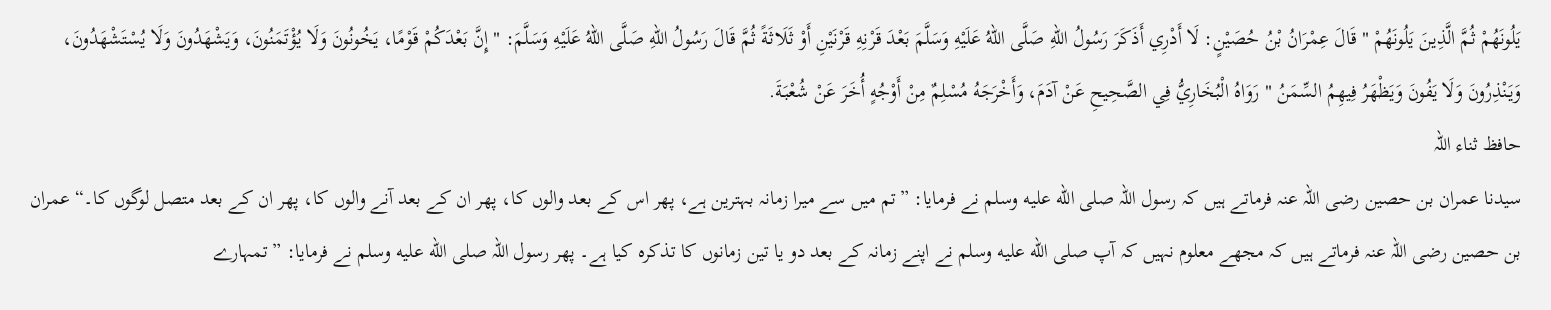يَلُونَهُمْ ثُمَّ الَّذِينَ يَلُونَهُمْ " قَالَ عِمْرَانُ بْنُ حُصَيْنٍ: لَا أَدْرِي أَذَكَرَ رَسُولُ اللهِ صَلَّى اللهُ عَلَيْهِ وَسَلَّمَ بَعْدَ قَرْنِهِ قَرْنَيْنِ أَوْ ثَلَاثَةً ثُمَّ قَالَ رَسُولُ اللهِ صَلَّى اللهُ عَلَيْهِ وَسَلَّمَ: " إِنَّ بَعْدَكُمْ قَوْمًا، يَخُونُونَ وَلَا يُؤْتَمَنُونَ، وَيَشْهَدُونَ وَلَا يُسْتَشْهَدُونَ، وَيَنْذِرُونَ وَلَا يَفُونَ وَيَظْهَرُ فِيهِمُ السِّمَنُ " رَوَاهُ الْبُخَارِيُّ فِي الصَّحِيحِ عَنْ آدَمَ، وَأَخْرَجَهُ مُسْلِمٌ مِنْ أَوْجُهٍ أُخَرَ عَنْ شُعْبَةَ.
حافظ ثناء اللہ
سیدنا عمران بن حصین رضی اللہ عنہ فرماتے ہیں کہ رسول اللہ صلى الله عليه وسلم نے فرمایا: ”تم میں سے میرا زمانہ بہترین ہے، پھر اس کے بعد والوں کا، پھر ان کے بعد آنے والوں کا، پھر ان کے بعد متصل لوگوں کا۔“ عمران بن حصین رضی اللہ عنہ فرماتے ہیں کہ مجھے معلوم نہیں کہ آپ صلى الله عليه وسلم نے اپنے زمانہ کے بعد دو یا تین زمانوں کا تذکرہ کیا ہے۔ پھر رسول اللہ صلى الله عليه وسلم نے فرمایا: ”تمہارے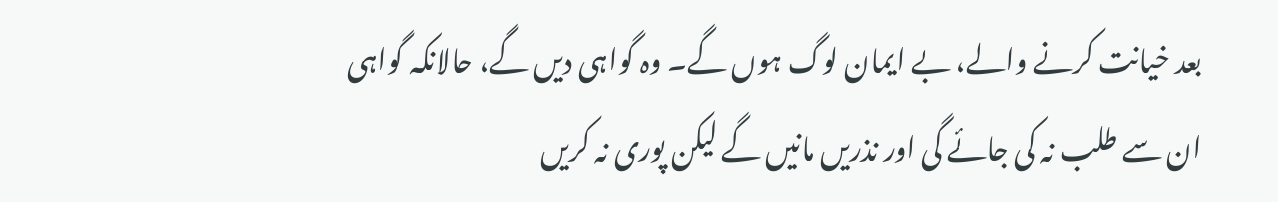بعد خیانت کرنے والے، بے ایمان لوگ ہوں گے۔ وہ گواہی دیں گے، حالانکہ گواہی ان سے طلب نہ کی جائے گی اور نذریں مانیں گے لیکن پوری نہ کریں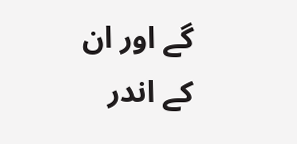گے اور ان کے اندر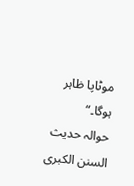موٹاپا ظاہر ہوگا۔“
حوالہ حدیث السنن الكبرى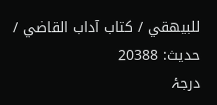للبيهقي / كتاب آداب القاضي / حدیث: 20388
درجۂ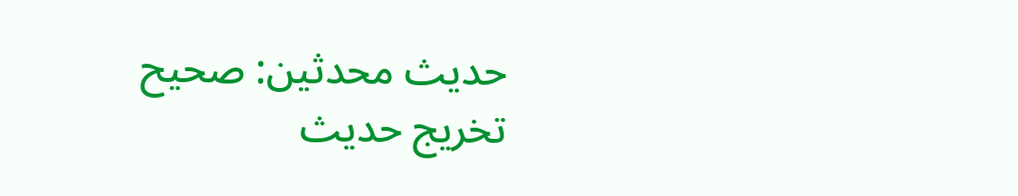حدیث محدثین: صحيح
تخریج حدیث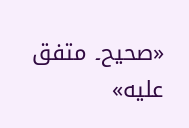«صحيح۔ متفق عليه»